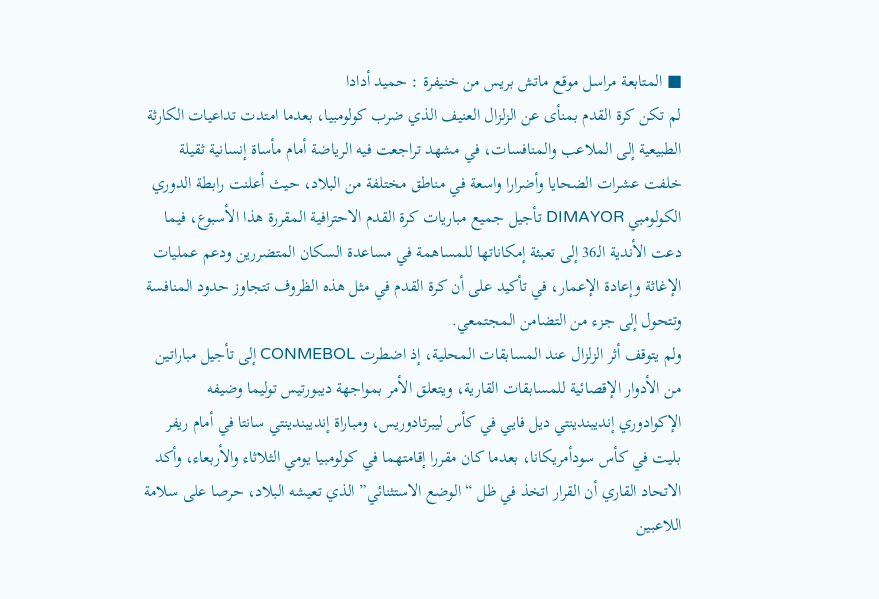■ المتابعة مراسل موقع ماتش بريس من خنيفرة : حميد أدادا
لم تكن كرة القدم بمنأى عن الزلزال العنيف الذي ضرب كولومبيا، بعدما امتدت تداعيات الكارثة الطبيعية إلى الملاعب والمنافسات، في مشهد تراجعت فيه الرياضة أمام مأساة إنسانية ثقيلة خلفت عشرات الضحايا وأضرارا واسعة في مناطق مختلفة من البلاد، حيث أعلنت رابطة الدوري الكولومبي DIMAYOR تأجيل جميع مباريات كرة القدم الاحترافية المقررة هذا الأسبوع، فيما دعت الأندية الـ36 إلى تعبئة إمكاناتها للمساهمة في مساعدة السكان المتضررين ودعم عمليات الإغاثة وإعادة الإعمار، في تأكيد على أن كرة القدم في مثل هذه الظروف تتجاوز حدود المنافسة وتتحول إلى جزء من التضامن المجتمعي.
ولم يتوقف أثر الزلزال عند المسابقات المحلية، إذ اضطرت CONMEBOL إلى تأجيل مباراتين من الأدوار الإقصائية للمسابقات القارية، ويتعلق الأمر بمواجهة ديبورتيس توليما وضيفه الإكوادوري إنديبندينتي ديل فايي في كأس ليبرتادوريس، ومباراة إنديبندينتي سانتا في أمام ريفر بليت في كأس سودأمريكانا، بعدما كان مقررا إقامتهما في كولومبيا يومي الثلاثاء والأربعاء، وأكد الاتحاد القاري أن القرار اتخذ في ظل “الوضع الاستثنائي” الذي تعيشه البلاد، حرصا على سلامة اللاعبين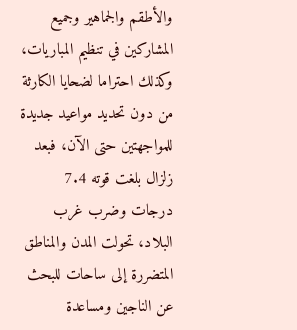والأطقم والجماهير وجميع المشاركين في تنظيم المباريات، وكذلك احتراما لضحايا الكارثة من دون تحديد مواعيد جديدة للمواجهتين حتى الآن، فبعد زلزال بلغت قوته 7.4 درجات وضرب غرب البلاد، تحولت المدن والمناطق المتضررة إلى ساحات للبحث عن الناجين ومساعدة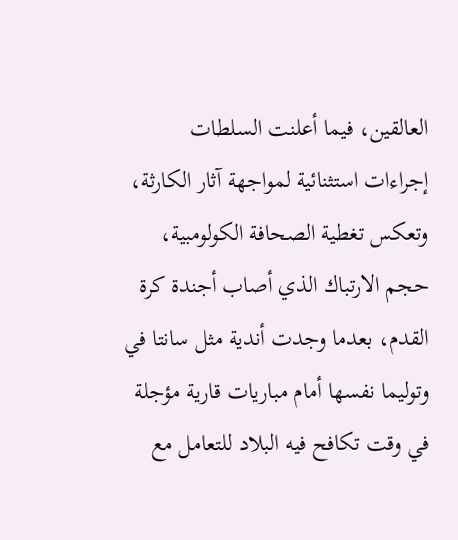العالقين، فيما أعلنت السلطات إجراءات استثنائية لمواجهة آثار الكارثة،
وتعكس تغطية الصحافة الكولومبية، حجم الارتباك الذي أصاب أجندة كرة القدم، بعدما وجدت أندية مثل سانتا في وتوليما نفسها أمام مباريات قارية مؤجلة في وقت تكافح فيه البلاد للتعامل مع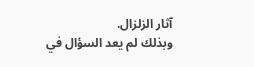آثار الزلزال.
وبذلك لم يعد السؤال في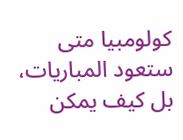كولومبيا متى ستعود المباريات، بل كيف يمكن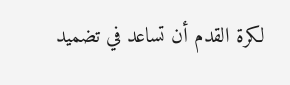لكرة القدم أن تساعد في تضميد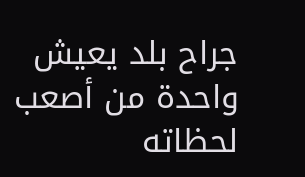جراح بلد يعيش واحدة من أصعب لحظاته